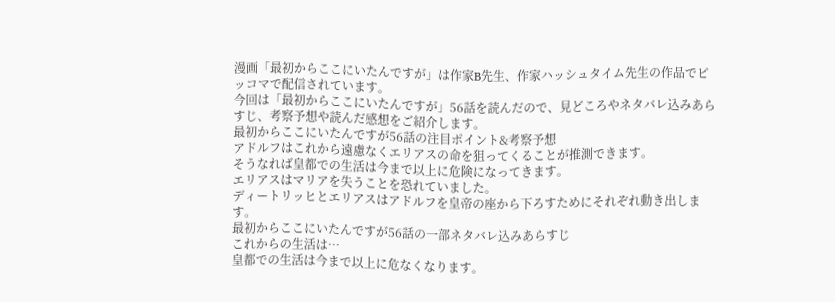漫画「最初からここにいたんですが」は作家B先生、作家ハッシュタイム先生の作品でピッコマで配信されています。
今回は「最初からここにいたんですが」56話を読んだので、見どころやネタバレ込みあらすじ、考察予想や読んだ感想をご紹介します。
最初からここにいたんですが56話の注目ポイント&考察予想
アドルフはこれから遠慮なくエリアスの命を狙ってくることが推測できます。
そうなれば皇都での生活は今まで以上に危険になってきます。
エリアスはマリアを失うことを恐れていました。
ディートリッヒとエリアスはアドルフを皇帝の座から下ろすためにそれぞれ動き出します。
最初からここにいたんですが56話の一部ネタバレ込みあらすじ
これからの生活は…
皇都での生活は今まで以上に危なくなります。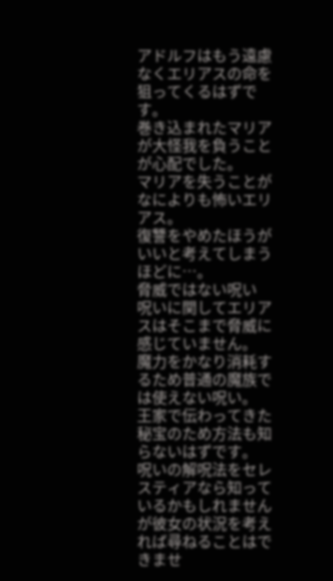アドルフはもう遠慮なくエリアスの命を狙ってくるはずです。
巻き込まれたマリアが大怪我を負うことが心配でした。
マリアを失うことがなによりも怖いエリアス。
復讐をやめたほうがいいと考えてしまうほどに…。
脅威ではない呪い
呪いに関してエリアスはそこまで脅威に感じていません。
魔力をかなり消耗するため普通の魔族では使えない呪い。
王家で伝わってきた秘宝のため方法も知らないはずです。
呪いの解呪法をセレスティアなら知っているかもしれませんが彼女の状況を考えれば尋ねることはできませ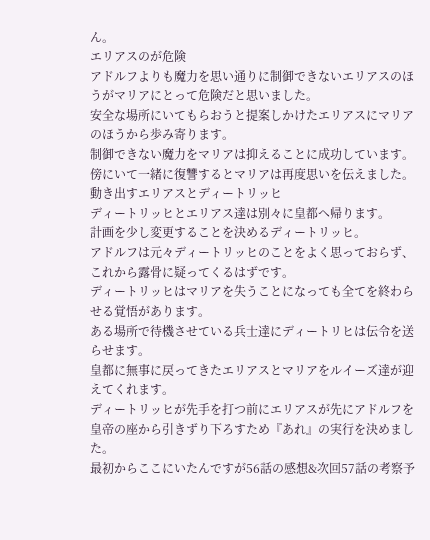ん。
エリアスのが危険
アドルフよりも魔力を思い通りに制御できないエリアスのほうがマリアにとって危険だと思いました。
安全な場所にいてもらおうと提案しかけたエリアスにマリアのほうから歩み寄ります。
制御できない魔力をマリアは抑えることに成功しています。
傍にいて一緒に復讐するとマリアは再度思いを伝えました。
動き出すエリアスとディートリッヒ
ディートリッヒとエリアス達は別々に皇都へ帰ります。
計画を少し変更することを決めるディートリッヒ。
アドルフは元々ディートリッヒのことをよく思っておらず、これから露骨に疑ってくるはずです。
ディートリッヒはマリアを失うことになっても全てを終わらせる覚悟があります。
ある場所で待機させている兵士達にディートリヒは伝令を送らせます。
皇都に無事に戻ってきたエリアスとマリアをルイーズ達が迎えてくれます。
ディートリッヒが先手を打つ前にエリアスが先にアドルフを皇帝の座から引きずり下ろすため『あれ』の実行を決めました。
最初からここにいたんですが56話の感想&次回57話の考察予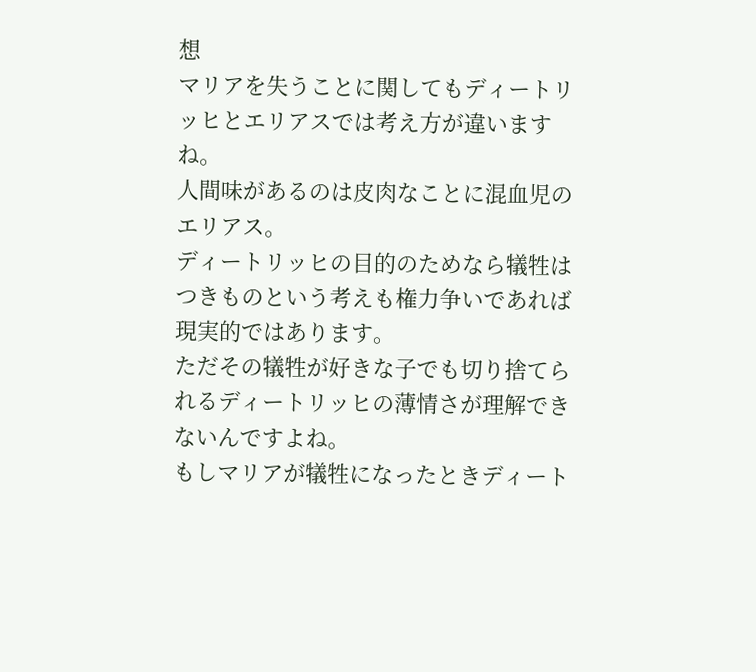想
マリアを失うことに関してもディートリッヒとエリアスでは考え方が違いますね。
人間味があるのは皮肉なことに混血児のエリアス。
ディートリッヒの目的のためなら犠牲はつきものという考えも権力争いであれば現実的ではあります。
ただその犠牲が好きな子でも切り捨てられるディートリッヒの薄情さが理解できないんですよね。
もしマリアが犠牲になったときディート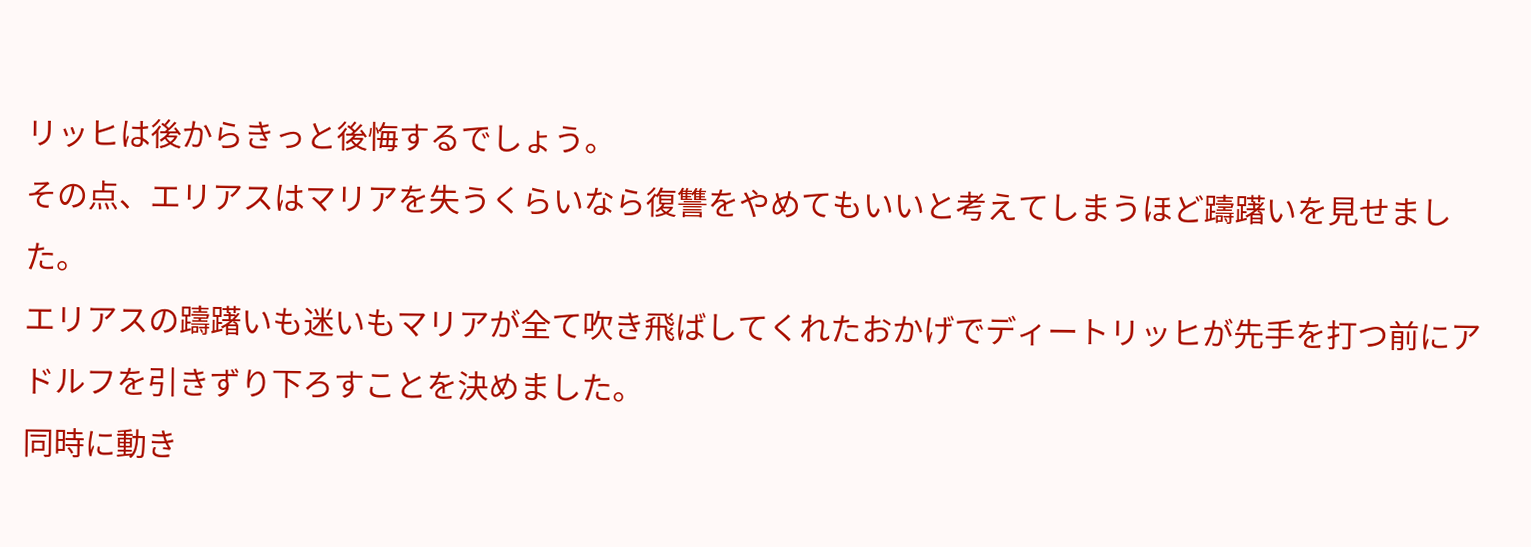リッヒは後からきっと後悔するでしょう。
その点、エリアスはマリアを失うくらいなら復讐をやめてもいいと考えてしまうほど躊躇いを見せました。
エリアスの躊躇いも迷いもマリアが全て吹き飛ばしてくれたおかげでディートリッヒが先手を打つ前にアドルフを引きずり下ろすことを決めました。
同時に動き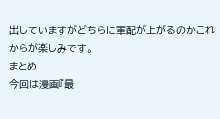出していますがどちらに軍配が上がるのかこれからが楽しみです。
まとめ
今回は漫画『最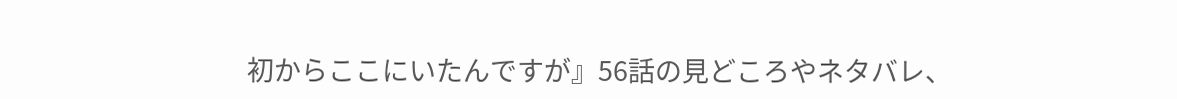初からここにいたんですが』56話の見どころやネタバレ、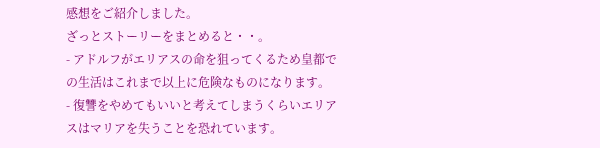感想をご紹介しました。
ざっとストーリーをまとめると・・。
- アドルフがエリアスの命を狙ってくるため皇都での生活はこれまで以上に危険なものになります。
- 復讐をやめてもいいと考えてしまうくらいエリアスはマリアを失うことを恐れています。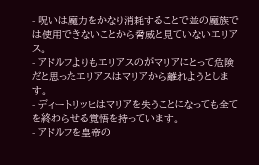- 呪いは魔力をかなり消耗することで並の魔族では使用できないことから脅威と見ていないエリアス。
- アドルフよりもエリアスのがマリアにとって危険だと思ったエリアスはマリアから離れようとします。
- ディートリッヒはマリアを失うことになっても全てを終わらせる覚悟を持っています。
- アドルフを皇帝の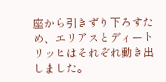座から引きずり下ろすため、エリアスとディートリッヒはそれぞれ動き出しました。